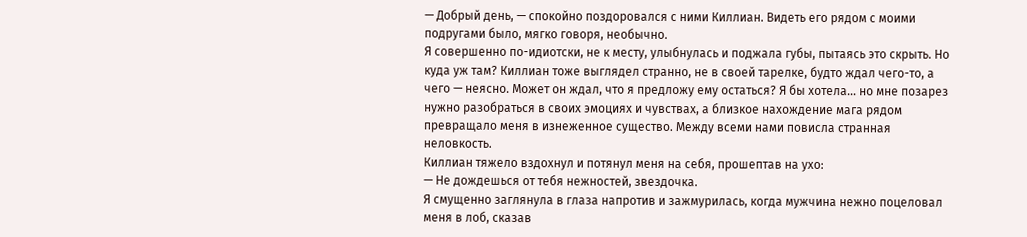— Добрый день, — спокойно поздоровался с ними Киллиан. Видеть его рядом с моими подругами было, мягко говоря, необычно.
Я совершенно по-идиотски, не к месту, улыбнулась и поджала губы, пытаясь это скрыть. Но куда уж там? Киллиан тоже выглядел странно, не в своей тарелке, будто ждал чего-то, а чего — неясно. Может он ждал, что я предложу ему остаться? Я бы хотела… но мне позарез нужно разобраться в своих эмоциях и чувствах, а близкое нахождение мага рядом превращало меня в изнеженное существо. Между всеми нами повисла странная неловкость.
Киллиан тяжело вздохнул и потянул меня на себя, прошептав на ухо:
— Не дождешься от тебя нежностей, звездочка.
Я смущенно заглянула в глаза напротив и зажмурилась, когда мужчина нежно поцеловал меня в лоб, сказав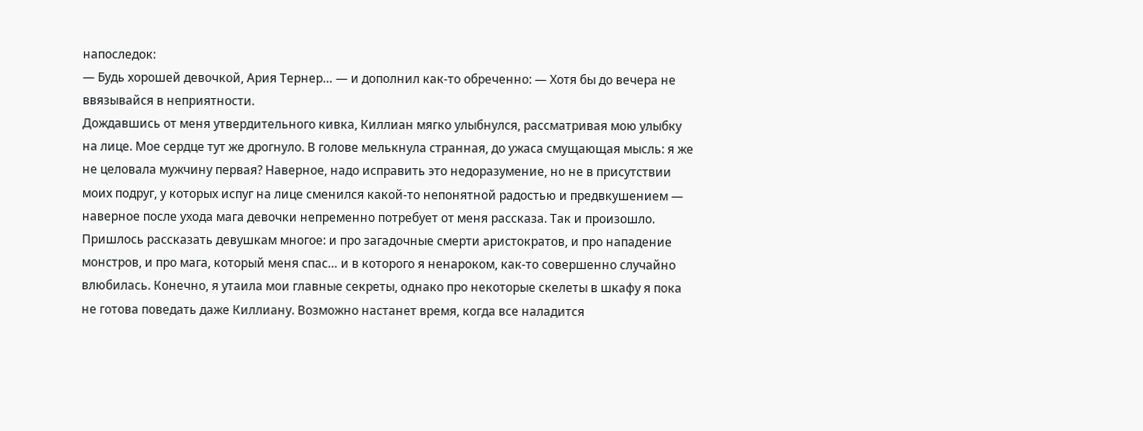напоследок:
— Будь хорошей девочкой, Ария Тернер… — и дополнил как-то обреченно: — Хотя бы до вечера не ввязывайся в неприятности.
Дождавшись от меня утвердительного кивка, Киллиан мягко улыбнулся, рассматривая мою улыбку на лице. Мое сердце тут же дрогнуло. В голове мелькнула странная, до ужаса смущающая мысль: я же не целовала мужчину первая? Наверное, надо исправить это недоразумение, но не в присутствии моих подруг, у которых испуг на лице сменился какой-то непонятной радостью и предвкушением — наверное после ухода мага девочки непременно потребует от меня рассказа. Так и произошло.
Пришлось рассказать девушкам многое: и про загадочные смерти аристократов, и про нападение монстров, и про мага, который меня спас… и в которого я ненароком, как-то совершенно случайно влюбилась. Конечно, я утаила мои главные секреты, однако про некоторые скелеты в шкафу я пока не готова поведать даже Киллиану. Возможно настанет время, когда все наладится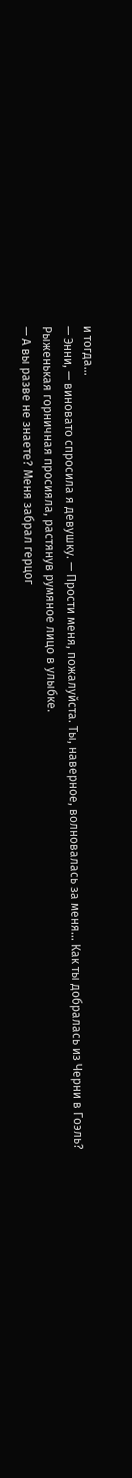и тогда…
— Энни, — виновато спросила я девушку. — Прости меня, пожалуйста. Ты, наверное, волновалась за меня… Как ты добралась из Черни в Гоэль?
Рыженькая горничная просияла, растянув румяное лицо в улыбке.
— А вы разве не знаете? Меня забрал герцог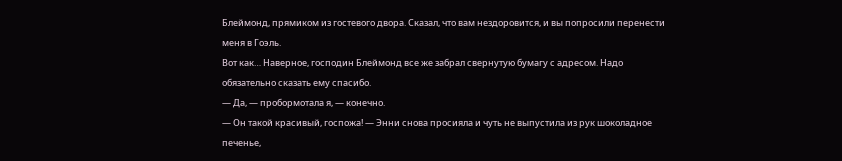Блеймонд, прямиком из гостевого двора. Сказал, что вам нездоровится, и вы попросили перенести меня в Гоэль.
Вот как… Наверное, господин Блеймонд все же забрал свернутую бумагу с адресом. Надо обязательно сказать ему спасибо.
— Да, — пробормотала я, — конечно.
— Он такой красивый, госпожа! — Энни снова просияла и чуть не выпустила из рук шоколадное печенье,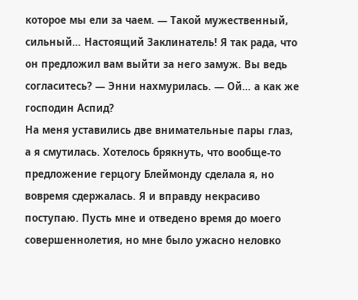которое мы ели за чаем. — Такой мужественный, сильный… Настоящий Заклинатель! Я так рада, что он предложил вам выйти за него замуж. Вы ведь согласитесь? — Энни нахмурилась. — Ой… а как же господин Аспид?
На меня уставились две внимательные пары глаз, а я смутилась. Хотелось брякнуть, что вообще-то предложение герцогу Блеймонду сделала я, но вовремя сдержалась. Я и вправду некрасиво поступаю. Пусть мне и отведено время до моего совершеннолетия, но мне было ужасно неловко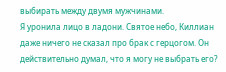выбирать между двумя мужчинами.
Я уронила лицо в ладони. Святое небо, Киллиан даже ничего не сказал про брак с герцогом. Он действительно думал, что я могу не выбрать его?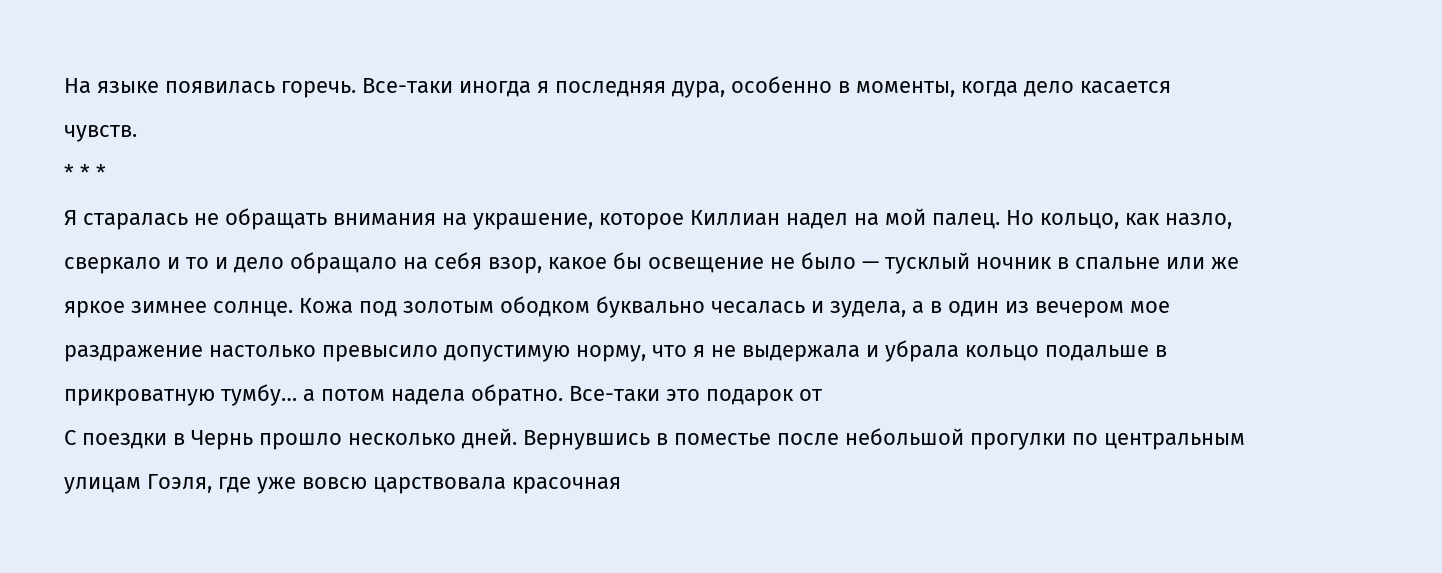На языке появилась горечь. Все-таки иногда я последняя дура, особенно в моменты, когда дело касается чувств.
* * *
Я старалась не обращать внимания на украшение, которое Киллиан надел на мой палец. Но кольцо, как назло, сверкало и то и дело обращало на себя взор, какое бы освещение не было — тусклый ночник в спальне или же яркое зимнее солнце. Кожа под золотым ободком буквально чесалась и зудела, а в один из вечером мое раздражение настолько превысило допустимую норму, что я не выдержала и убрала кольцо подальше в прикроватную тумбу… а потом надела обратно. Все-таки это подарок от
С поездки в Чернь прошло несколько дней. Вернувшись в поместье после небольшой прогулки по центральным улицам Гоэля, где уже вовсю царствовала красочная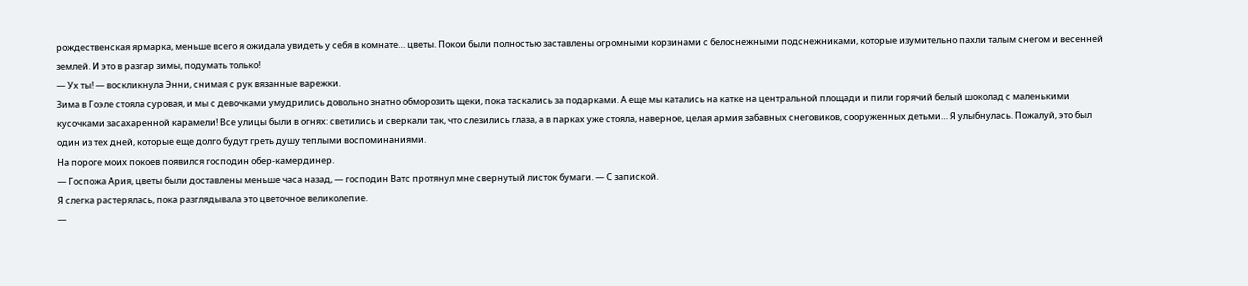рождественская ярмарка, меньше всего я ожидала увидеть у себя в комнате… цветы. Покои были полностью заставлены огромными корзинами с белоснежными подснежниками, которые изумительно пахли талым снегом и весенней землей. И это в разгар зимы, подумать только!
— Ух ты! — воскликнула Энни, снимая с рук вязанные варежки.
Зима в Гоэле стояла суровая, и мы с девочками умудрились довольно знатно обморозить щеки, пока таскались за подарками. А еще мы катались на катке на центральной площади и пили горячий белый шоколад с маленькими кусочками засахаренной карамели! Все улицы были в огнях: светились и сверкали так, что слезились глаза, а в парках уже стояла, наверное, целая армия забавных снеговиков, сооруженных детьми… Я улыбнулась. Пожалуй, это был один из тех дней, которые еще долго будут греть душу теплыми воспоминаниями.
На пороге моих покоев появился господин обер-камердинер.
— Госпожа Ария, цветы были доставлены меньше часа назад, — господин Ватс протянул мне свернутый листок бумаги. — С запиской.
Я слегка растерялась, пока разглядывала это цветочное великолепие.
—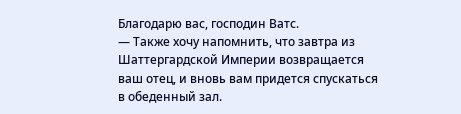Благодарю вас, господин Ватс.
— Также хочу напомнить, что завтра из Шаттергардcкой Империи возвращается ваш отец, и вновь вам придется спускаться в обеденный зал.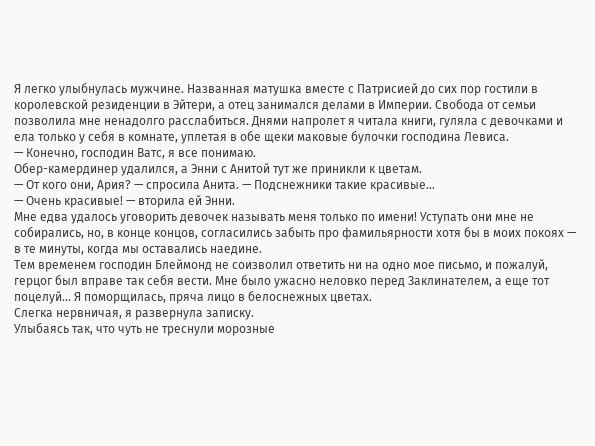Я легко улыбнулась мужчине. Названная матушка вместе с Патрисией до сих пор гостили в королевской резиденции в Эйтери, а отец занимался делами в Империи. Свобода от семьи позволила мне ненадолго расслабиться. Днями напролет я читала книги, гуляла с девочками и ела только у себя в комнате, уплетая в обе щеки маковые булочки господина Левиса.
— Конечно, господин Ватс, я все понимаю.
Обер-камердинер удалился, а Энни с Анитой тут же приникли к цветам.
— От кого они, Ария? — спросила Анита. — Подснежники такие красивые…
— Очень красивые! — вторила ей Энни.
Мне едва удалось уговорить девочек называть меня только по имени! Уступать они мне не собирались, но, в конце концов, согласились забыть про фамильярности хотя бы в моих покоях — в те минуты, когда мы оставались наедине.
Тем временем господин Блеймонд не соизволил ответить ни на одно мое письмо, и пожалуй, герцог был вправе так себя вести. Мне было ужасно неловко перед Заклинателем, а еще тот поцелуй… Я поморщилась, пряча лицо в белоснежных цветах.
Слегка нервничая, я развернула записку.
Улыбаясь так, что чуть не треснули морозные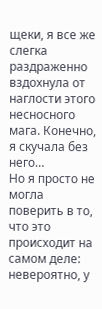щеки, я все же слегка раздраженно вздохнула от наглости этого несносного мага. Конечно, я скучала без него…
Но я просто не могла поверить в то, что это происходит на самом деле: невероятно, у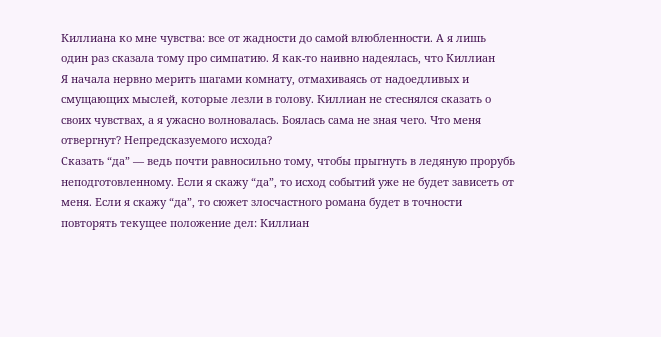Киллиана ко мне чувства: все от жадности до самой влюбленности. А я лишь один раз сказала тому про симпатию. Я как-то наивно надеялась, что Киллиан
Я начала нервно мерить шагами комнату, отмахиваясь от надоедливых и смущающих мыслей, которые лезли в голову. Киллиан не стеснялся сказать о своих чувствах, а я ужасно волновалась. Боялась сама не зная чего. Что меня отвергнут? Непредсказуемого исхода?
Сказать “да” — ведь почти равносильно тому, чтобы прыгнуть в ледяную прорубь неподготовленному. Если я скажу “да”, то исход событий уже не будет зависеть от меня. Если я скажу “да”, то сюжет злосчастного романа будет в точности повторять текущее положение дел: Киллиан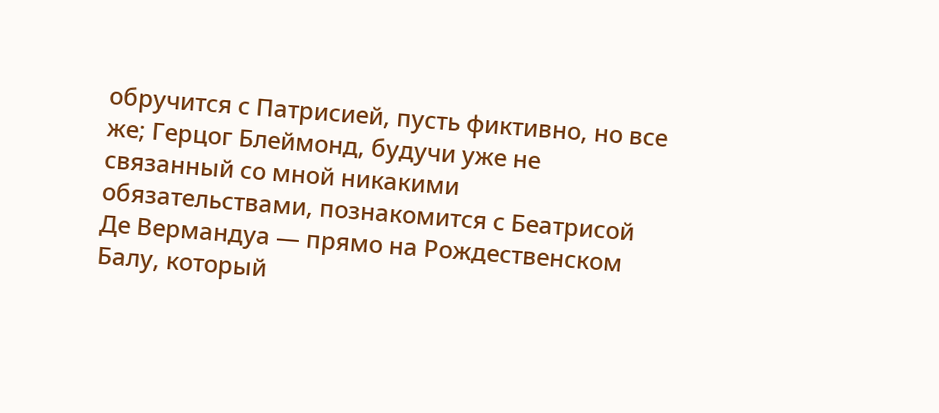обручится с Патрисией, пусть фиктивно, но все же; Герцог Блеймонд, будучи уже не связанный со мной никакими обязательствами, познакомится с Беатрисой Де Вермандуа — прямо на Рождественском Балу, который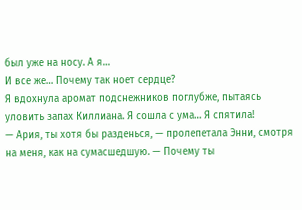был уже на носу. А я…
И все же… Почему так ноет сердце?
Я вдохнула аромат подснежников поглубже, пытаясь уловить запах Киллиана. Я сошла с ума… Я спятила!
— Ария, ты хотя бы разденься, — пролепетала Энни, смотря на меня, как на сумасшедшую. — Почему ты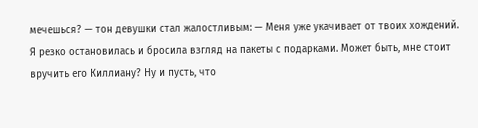мечешься? — тон девушки стал жалостливым: — Меня уже укачивает от твоих хождений.
Я резко остановилась и бросила взгляд на пакеты с подарками. Может быть, мне стоит вручить его Киллиану? Ну и пусть, что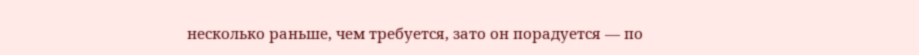несколько раньше, чем требуется, зато он порадуется — по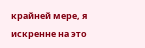крайней мере, я искренне на это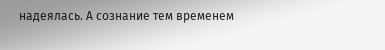надеялась. А сознание тем временем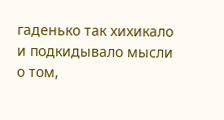гаденько так хихикало и подкидывало мысли о том,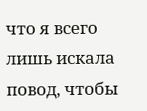что я всего лишь искала повод, чтобы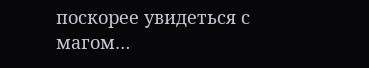поскорее увидеться с магом…